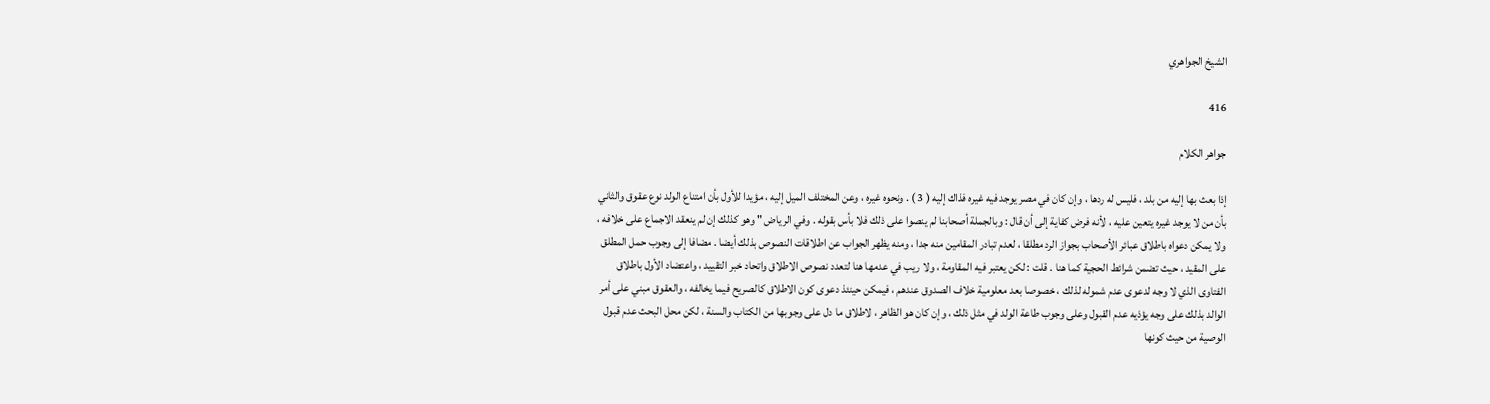الشيخ الجواهري

416

جواهر الكلام

إذا بعث بها إليه من بلد ، فليس له ردها ، وإن كان في مصر يوجد فيه غيره فذاك إليه ( 3 ) . ونحوه غيره ، وعن المختلف الميل إليه ، مؤيدا للأول بأن امتناع الولد نوع عقوق والثاني بأن من لا يوجد غيره يتعين عليه ، لأنه فرض كفاية إلى أن قال : وبالجملة أصحابنا لم ينصوا على ذلك فلا بأس بقوله . وفي الرياض " وهو كذلك إن لم ينعقد الاجماع على خلافه ، ولا يمكن دعواه باطلاق عبائر الأصحاب بجواز الرد مطلقا ، لعدم تبادر المقامين منه جدا ، ومنه يظهر الجواب عن اطلاقات النصوص بذلك أيضا . مضافا إلى وجوب حمل المطلق على المقيد ، حيث تضمن شرائط الحجية كما هنا . قلت : لكن يعتبر فيه المقاومة ، ولا ريب في عدمها هنا لتعدد نصوص الاطلاق واتحاد خبر التقييد ، واعتضاد الأول باطلاق الفتاوى الذي لا وجه لدعوى عدم شموله لذلك ، خصوصا بعد معلومية خلاف الصدوق عندهم ، فيمكن حينئذ دعوى كون الاطلاق كالصريح فيما يخالفه ، والعقوق مبني على أمر الوالد بذلك على وجه يؤذيه عدم القبول وعلى وجوب طاعة الولد في مثل ذلك ، وإن كان هو الظاهر ، لاطلاق ما دل على وجوبها من الكتاب والسنة ، لكن محل البحث عدم قبول الوصية من حيث كونها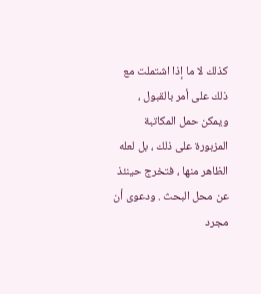كذلك لا ما إذا اشتملت مع ذلك على أمر بالقبول ، ويمكن حمل المكاتبة المزبورة على ذلك ، بل لعله الظاهر منها ، فتخرج حينئذ عن محل البحث . ودعوى أن مجرد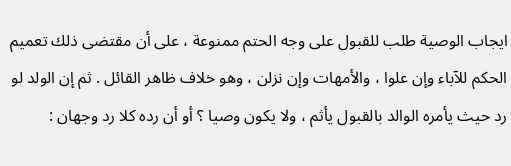ايجاب الوصية طلب للقبول على وجه الحتم ممنوعة ، على أن مقتضى ذلك تعميم الحكم للآباء وإن علوا ، والأمهات وإن نزلن ، وهو خلاف ظاهر القائل . ثم إن الولد لو رد حيث يأمره الوالد بالقبول يأثم ، ولا يكون وصيا ؟ أو أن رده كلا رد وجهان :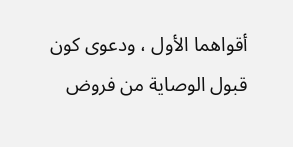أقواهما الأول ، ودعوى كون قبول الوصاية من فروض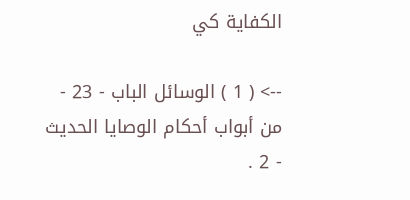الكفاية كي

--> ( 1 ) الوسائل الباب - 23 - من أبواب أحكام الوصايا الحديث - 2 .